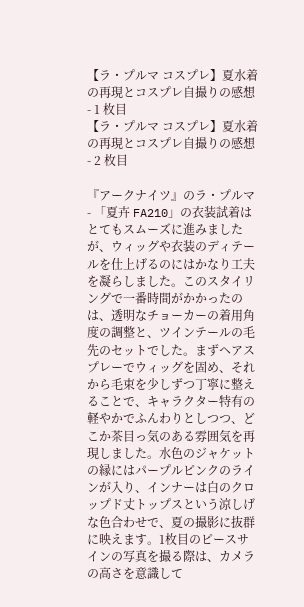【ラ・プルマ コスプレ】夏水着の再現とコスプレ自撮りの感想 - 1 枚目
【ラ・プルマ コスプレ】夏水着の再現とコスプレ自撮りの感想 - 2 枚目

『アークナイツ』のラ・プルマ - 「夏卉 FA210」の衣装試着はとてもスムーズに進みましたが、ウィッグや衣装のディテールを仕上げるのにはかなり工夫を凝らしました。このスタイリングで一番時間がかかったのは、透明なチョーカーの着用角度の調整と、ツインテールの毛先のセットでした。まずヘアスプレーでウィッグを固め、それから毛束を少しずつ丁寧に整えることで、キャラクター特有の軽やかでふんわりとしつつ、どこか茶目っ気のある雰囲気を再現しました。水色のジャケットの縁にはパープルピンクのラインが入り、インナーは白のクロップド丈トップスという涼しげな色合わせで、夏の撮影に抜群に映えます。1枚目のピースサインの写真を撮る際は、カメラの高さを意識して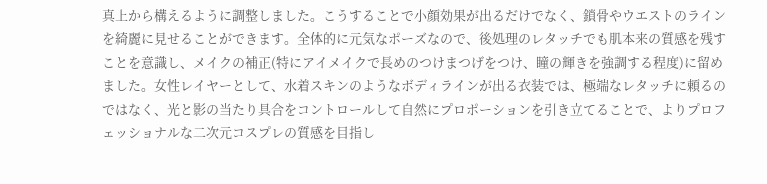真上から構えるように調整しました。こうすることで小顔効果が出るだけでなく、鎖骨やウエストのラインを綺麗に見せることができます。全体的に元気なポーズなので、後処理のレタッチでも肌本来の質感を残すことを意識し、メイクの補正(特にアイメイクで長めのつけまつげをつけ、瞳の輝きを強調する程度)に留めました。女性レイヤーとして、水着スキンのようなボディラインが出る衣装では、極端なレタッチに頼るのではなく、光と影の当たり具合をコントロールして自然にプロポーションを引き立てることで、よりプロフェッショナルな二次元コスプレの質感を目指し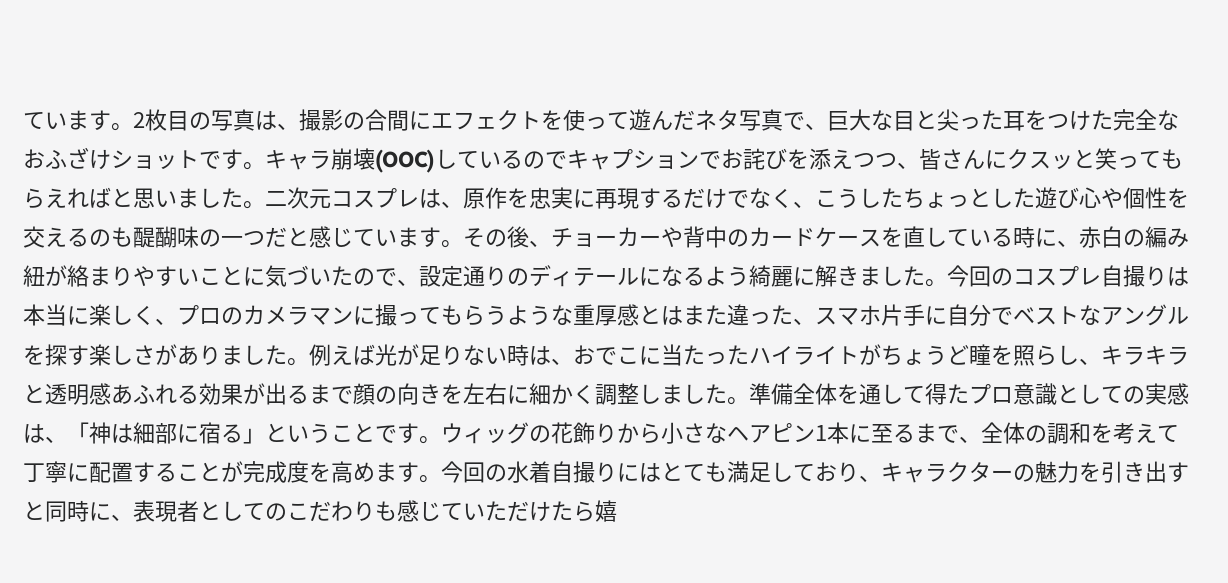ています。2枚目の写真は、撮影の合間にエフェクトを使って遊んだネタ写真で、巨大な目と尖った耳をつけた完全なおふざけショットです。キャラ崩壊(OOC)しているのでキャプションでお詫びを添えつつ、皆さんにクスッと笑ってもらえればと思いました。二次元コスプレは、原作を忠実に再現するだけでなく、こうしたちょっとした遊び心や個性を交えるのも醍醐味の一つだと感じています。その後、チョーカーや背中のカードケースを直している時に、赤白の編み紐が絡まりやすいことに気づいたので、設定通りのディテールになるよう綺麗に解きました。今回のコスプレ自撮りは本当に楽しく、プロのカメラマンに撮ってもらうような重厚感とはまた違った、スマホ片手に自分でベストなアングルを探す楽しさがありました。例えば光が足りない時は、おでこに当たったハイライトがちょうど瞳を照らし、キラキラと透明感あふれる効果が出るまで顔の向きを左右に細かく調整しました。準備全体を通して得たプロ意識としての実感は、「神は細部に宿る」ということです。ウィッグの花飾りから小さなヘアピン1本に至るまで、全体の調和を考えて丁寧に配置することが完成度を高めます。今回の水着自撮りにはとても満足しており、キャラクターの魅力を引き出すと同時に、表現者としてのこだわりも感じていただけたら嬉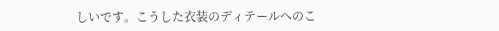しいです。こうした衣装のディテールへのこ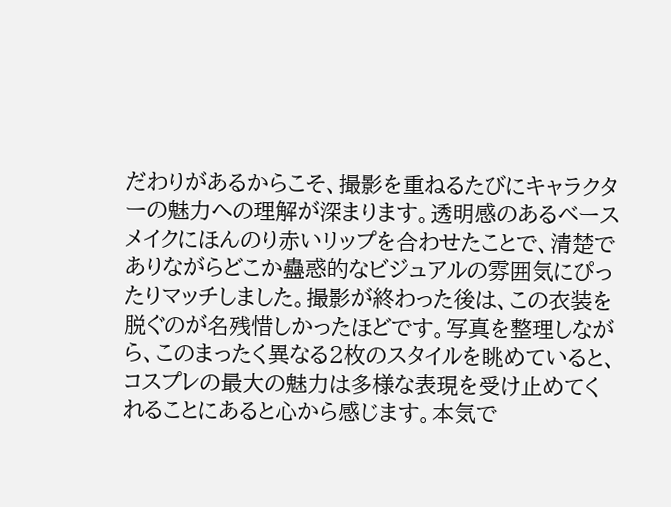だわりがあるからこそ、撮影を重ねるたびにキャラクターの魅力への理解が深まります。透明感のあるベースメイクにほんのり赤いリップを合わせたことで、清楚でありながらどこか蠱惑的なビジュアルの雰囲気にぴったりマッチしました。撮影が終わった後は、この衣装を脱ぐのが名残惜しかったほどです。写真を整理しながら、このまったく異なる2枚のスタイルを眺めていると、コスプレの最大の魅力は多様な表現を受け止めてくれることにあると心から感じます。本気で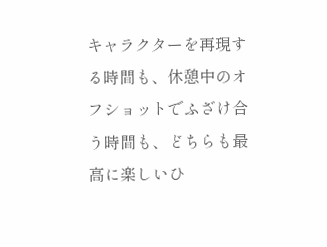キャラクターを再現する時間も、休憩中のオフショットでふざけ合う時間も、どちらも最高に楽しいひ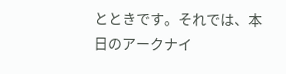とときです。それでは、本日のアークナイ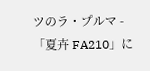ツのラ・プルマ - 「夏卉 FA210」に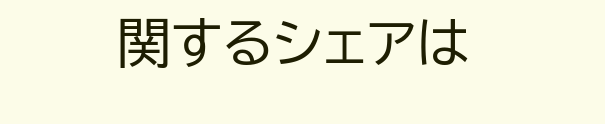関するシェアは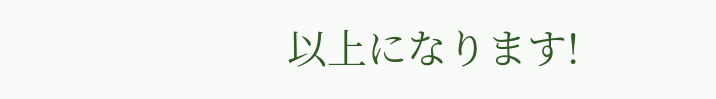以上になります!